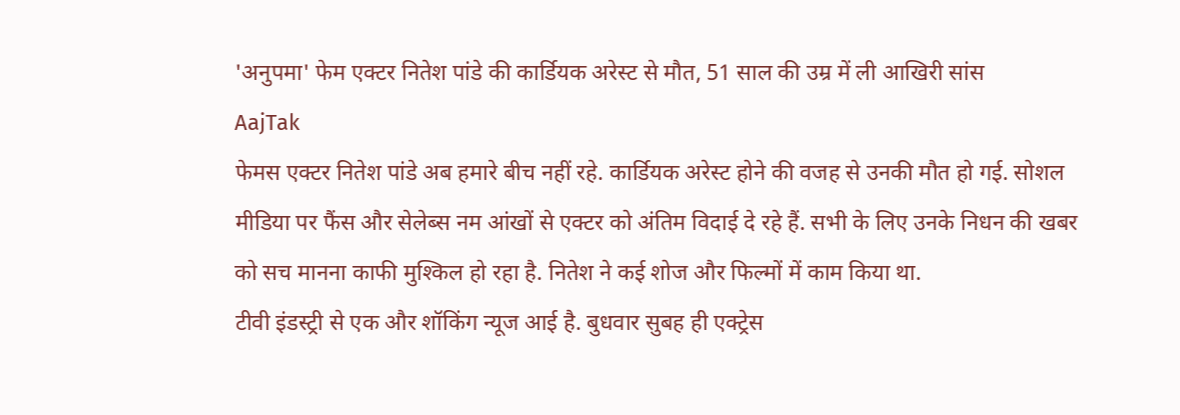'अनुपमा' फेम एक्टर नितेश पांडे की कार्डियक अरेस्ट से मौत, 51 साल की उम्र में ली आखिरी सांस
AajTak
फेमस एक्टर नितेश पांडे अब हमारे बीच नहीं रहे. कार्डियक अरेस्ट होने की वजह से उनकी मौत हो गई. सोशल मीडिया पर फैंस और सेलेब्स नम आंखों से एक्टर को अंतिम विदाई दे रहे हैं. सभी के लिए उनके निधन की खबर को सच मानना काफी मुश्किल हो रहा है. नितेश ने कई शोज और फिल्मों में काम किया था.
टीवी इंडस्ट्री से एक और शॉकिंग न्यूज आई है. बुधवार सुबह ही एक्ट्रेस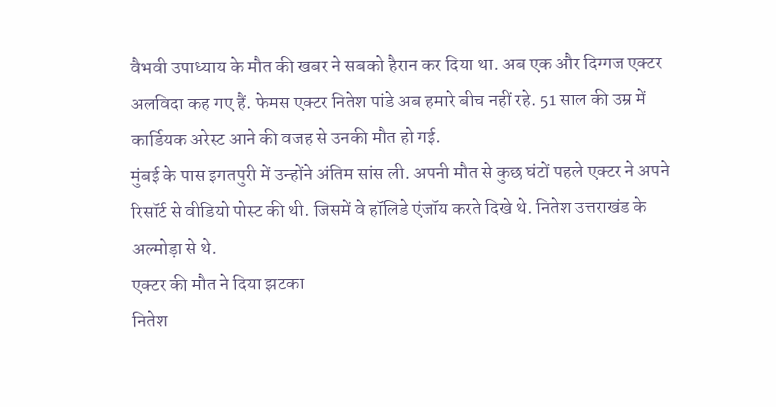वैभवी उपाध्याय के मौत की खबर ने सबको हैरान कर दिया था. अब एक और दिग्गज एक्टर अलविदा कह गए हैं. फेमस एक्टर नितेश पांडे अब हमारे बीच नहीं रहे. 51 साल की उम्र में कार्डियक अरेस्ट आने की वजह से उनकी मौत हो गई.
मुंबई के पास इगतपुरी में उन्होंने अंतिम सांस ली. अपनी मौत से कुछ घंटों पहले एक्टर ने अपने रिसॉर्ट से वीडियो पोस्ट की थी. जिसमें वे हॉलिडे एंजॉय करते दिखे थे. नितेश उत्तराखंड के अल्मोड़ा से थे.
एक्टर की मौत ने दिया झटका
नितेश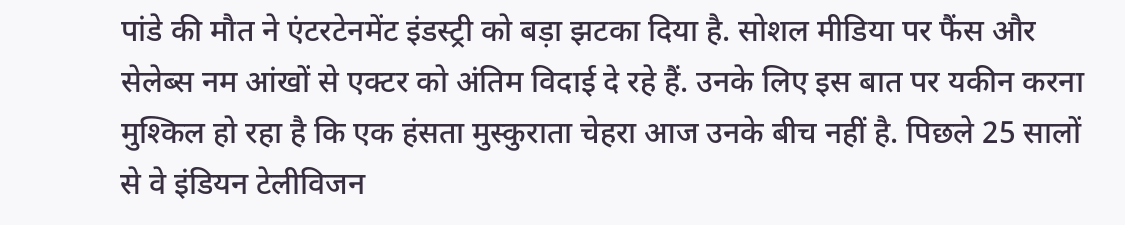पांडे की मौत ने एंटरटेनमेंट इंडस्ट्री को बड़ा झटका दिया है. सोशल मीडिया पर फैंस और सेलेब्स नम आंखों से एक्टर को अंतिम विदाई दे रहे हैं. उनके लिए इस बात पर यकीन करना मुश्किल हो रहा है कि एक हंसता मुस्कुराता चेहरा आज उनके बीच नहीं है. पिछले 25 सालों से वे इंडियन टेलीविजन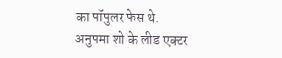का पॉपुलर फेस थे.
अनुपमा शो के लीड एक्टर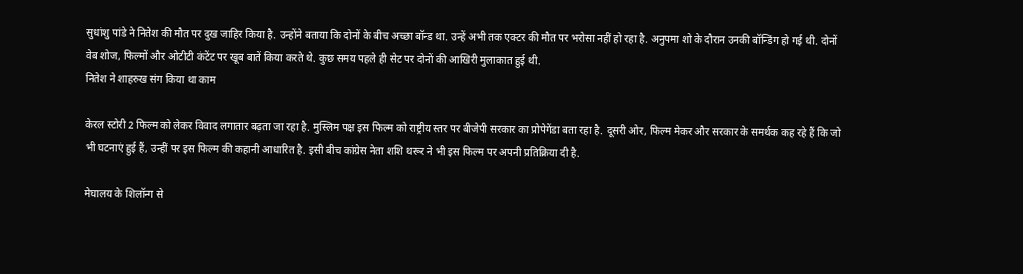सुधांशु पांडे ने नितेश की मौत पर दुख जाहिर किया है. उन्होंने बताया कि दोनों के बीच अच्छा बॉन्ड था. उन्हें अभी तक एक्टर की मौत पर भरोसा नहीं हो रहा है. अनुपमा शो के दौरान उनकी बॉन्डिंग हो गई थी. दोनों वेब शोज, फिल्मों और ओटीटी कंटेंट पर खूब बातें किया करते थे. कुछ समय पहले ही सेट पर दोनों की आखिरी मुलाकात हुई थी.
नितेश ने शाहरुख संग किया था काम

केरल स्टोरी 2 फिल्म को लेकर विवाद लगातार बढ़ता जा रहा है. मुस्लिम पक्ष इस फिल्म को राष्ट्रीय स्तर पर बीजेपी सरकार का प्रोपेगेंडा बता रहा है. दूसरी ओर, फिल्म मेकर और सरकार के समर्थक कह रहे हैं कि जो भी घटनाएं हुई हैं, उन्हीं पर इस फिल्म की कहानी आधारित है. इसी बीच कांग्रेस नेता शशि थरूर ने भी इस फिल्म पर अपनी प्रतिक्रिया दी है.

मेघालय के शिलॉन्ग से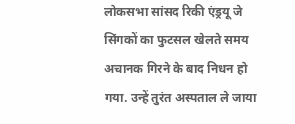लोकसभा सांसद रिकी एंड्रयू जे सिंगकों का फुटसल खेलते समय अचानक गिरने के बाद निधन हो गया. उन्हें तुरंत अस्पताल ले जाया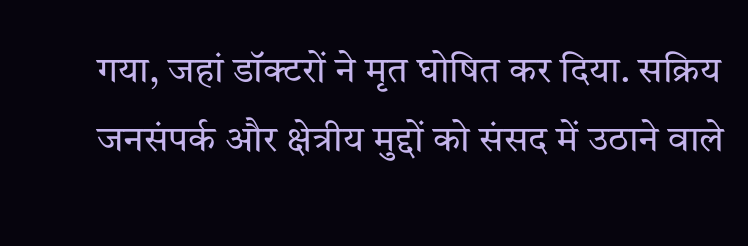गया, जहां डॉक्टरों ने मृत घोषित कर दिया. सक्रिय जनसंपर्क और क्षेत्रीय मुद्दों को संसद में उठाने वाले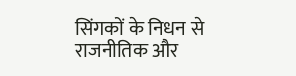सिंगकों के निधन से राजनीतिक और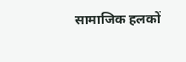सामाजिक हलकों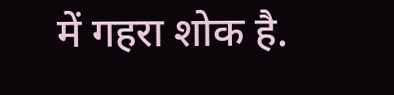में गहरा शोक है.